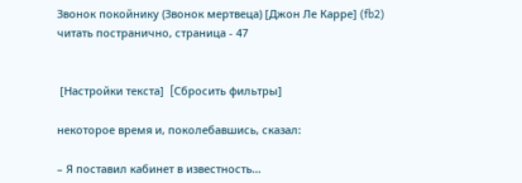Звонок покойнику (Звонок мертвеца) [Джон Ле Карре] (fb2) читать постранично, страница - 47


 [Настройки текста]  [Cбросить фильтры]

некоторое время и, поколебавшись, сказал:

– Я поставил кабинет в известность…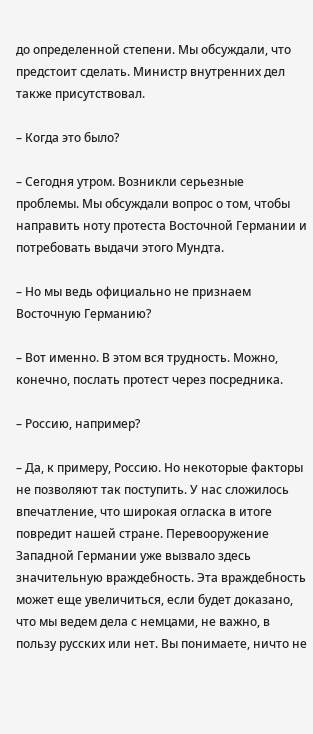до определенной степени. Мы обсуждали, что предстоит сделать. Министр внутренних дел также присутствовал.

– Когда это было?

– Сегодня утром. Возникли серьезные проблемы. Мы обсуждали вопрос о том, чтобы направить ноту протеста Восточной Германии и потребовать выдачи этого Мундта.

– Но мы ведь официально не признаем Восточную Германию?

– Вот именно. В этом вся трудность. Можно, конечно, послать протест через посредника.

– Россию, например?

– Да, к примеру, Россию. Но некоторые факторы не позволяют так поступить. У нас сложилось впечатление, что широкая огласка в итоге повредит нашей стране. Перевооружение Западной Германии уже вызвало здесь значительную враждебность. Эта враждебность может еще увеличиться, если будет доказано, что мы ведем дела с немцами, не важно, в пользу русских или нет. Вы понимаете, ничто не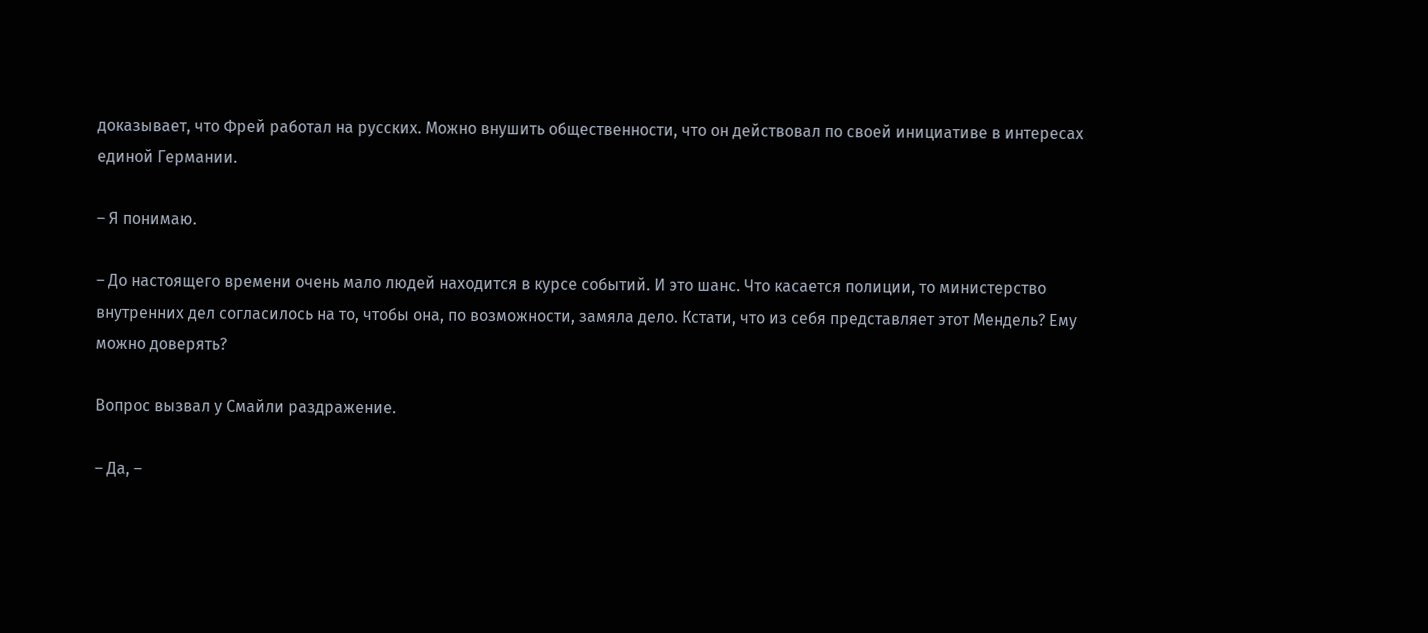доказывает, что Фрей работал на русских. Можно внушить общественности, что он действовал по своей инициативе в интересах единой Германии.

– Я понимаю.

– До настоящего времени очень мало людей находится в курсе событий. И это шанс. Что касается полиции, то министерство внутренних дел согласилось на то, чтобы она, по возможности, замяла дело. Кстати, что из себя представляет этот Мендель? Ему можно доверять?

Вопрос вызвал у Смайли раздражение.

– Да, –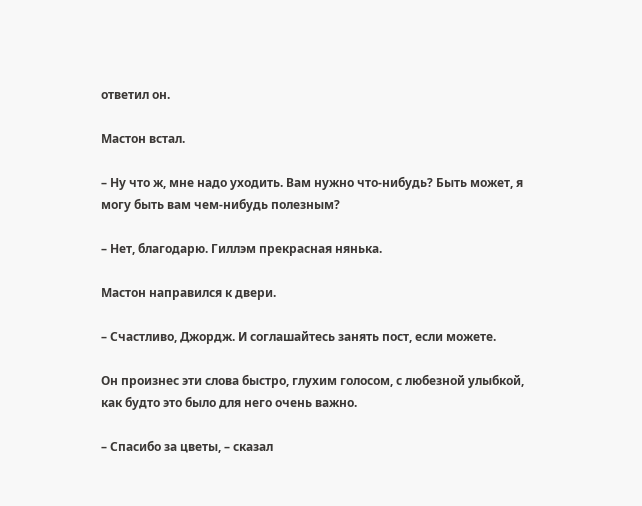ответил он.

Мастон встал.

– Ну что ж, мне надо уходить. Вам нужно что-нибудь? Быть может, я могу быть вам чем-нибудь полезным?

– Нет, благодарю. Гиллэм прекрасная нянька.

Мастон направился к двери.

– Счастливо, Джордж. И соглашайтесь занять пост, если можете.

Он произнес эти слова быстро, глухим голосом, с любезной улыбкой, как будто это было для него очень важно.

– Спасибо за цветы, – сказал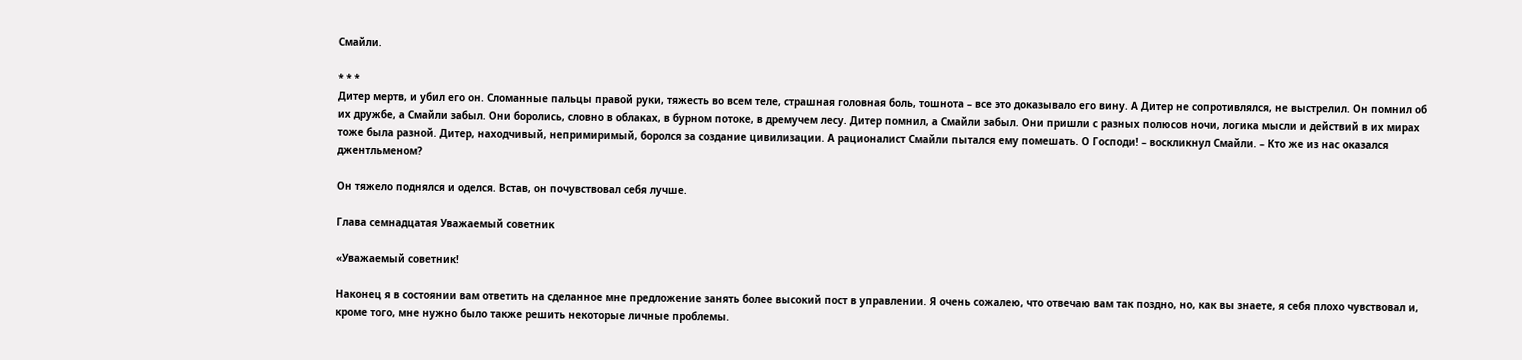Смайли.

* * *
Дитер мертв, и убил его он. Сломанные пальцы правой руки, тяжесть во всем теле, страшная головная боль, тошнота – все это доказывало его вину. А Дитер не сопротивлялся, не выстрелил. Он помнил об их дружбе, а Смайли забыл. Они боролись, словно в облаках, в бурном потоке, в дремучем лесу. Дитер помнил, а Смайли забыл. Они пришли с разных полюсов ночи, логика мысли и действий в их мирах тоже была разной. Дитер, находчивый, непримиримый, боролся за создание цивилизации. А рационалист Смайли пытался ему помешать. О Господи! – воскликнул Смайли. – Кто же из нас оказался джентльменом?

Он тяжело поднялся и оделся. Встав, он почувствовал себя лучше.

Глава семнадцатая Уважаемый советник

«Уважаемый советник!

Наконец я в состоянии вам ответить на сделанное мне предложение занять более высокий пост в управлении. Я очень сожалею, что отвечаю вам так поздно, но, как вы знаете, я себя плохо чувствовал и, кроме того, мне нужно было также решить некоторые личные проблемы.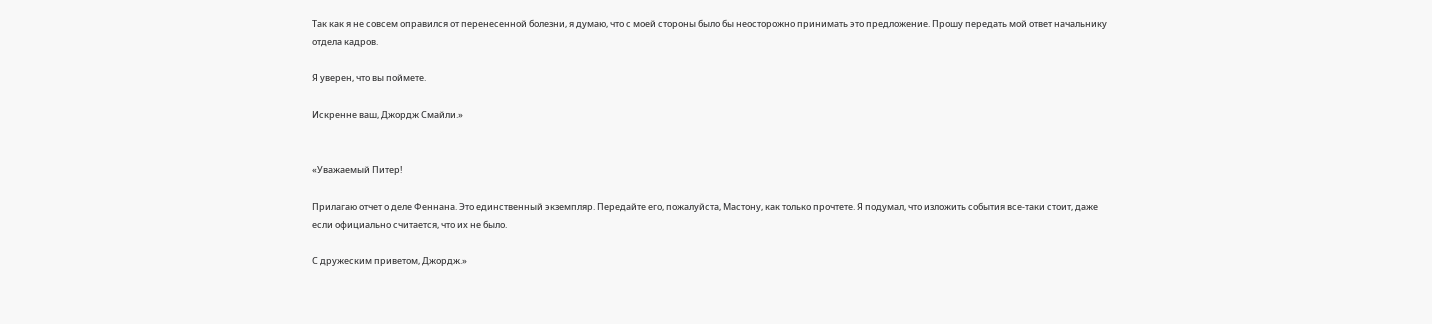Так как я не совсем оправился от перенесенной болезни, я думаю, что с моей стороны было бы неосторожно принимать это предложение. Прошу передать мой ответ начальнику отдела кадров.

Я уверен, что вы поймете.

Искренне ваш, Джордж Смайли.»


«Уважаемый Питер!

Прилагаю отчет о деле Феннана. Это единственный экземпляр. Передайте его, пожалуйста, Мастону, как только прочтете. Я подумал, что изложить события все-таки стоит, даже если официально считается, что их не было.

С дружеским приветом, Джордж.»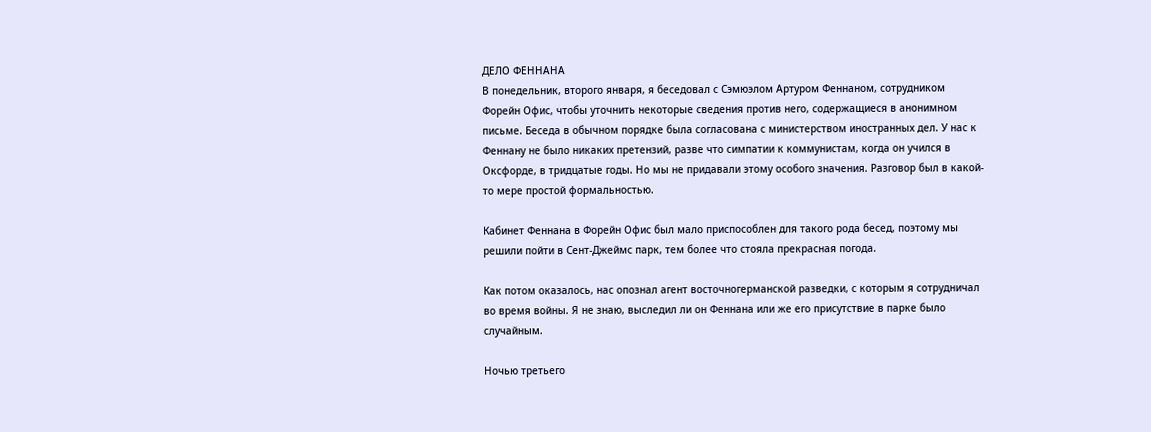ДЕЛО ФЕННАНА
В понедельник, второго января, я беседовал с Сэмюэлом Артуром Феннаном, сотрудником Форейн Офис, чтобы уточнить некоторые сведения против него, содержащиеся в анонимном письме. Беседа в обычном порядке была согласована с министерством иностранных дел. У нас к Феннану не было никаких претензий, разве что симпатии к коммунистам, когда он учился в Оксфорде, в тридцатые годы. Но мы не придавали этому особого значения. Разговор был в какой-то мере простой формальностью.

Кабинет Феннана в Форейн Офис был мало приспособлен для такого рода бесед, поэтому мы решили пойти в Сент-Джеймс парк, тем более что стояла прекрасная погода.

Как потом оказалось, нас опознал агент восточногерманской разведки, с которым я сотрудничал во время войны. Я не знаю, выследил ли он Феннана или же его присутствие в парке было случайным.

Ночью третьего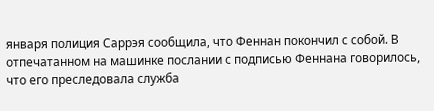января полиция Саррэя сообщила, что Феннан покончил с собой. В отпечатанном на машинке послании с подписью Феннана говорилось, что его преследовала служба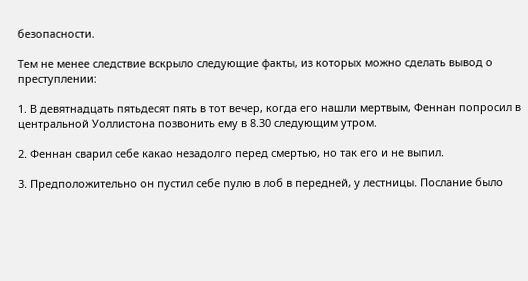безопасности.

Тем не менее следствие вскрыло следующие факты, из которых можно сделать вывод о преступлении:

1. В девятнадцать пятьдесят пять в тот вечер, когда его нашли мертвым, Феннан попросил в центральной Уоллистона позвонить ему в 8.30 следующим утром.

2. Феннан сварил себе какао незадолго перед смертью, но так его и не выпил.

3. Предположительно он пустил себе пулю в лоб в передней, у лестницы. Послание было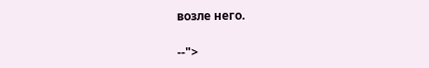возле него.

--">